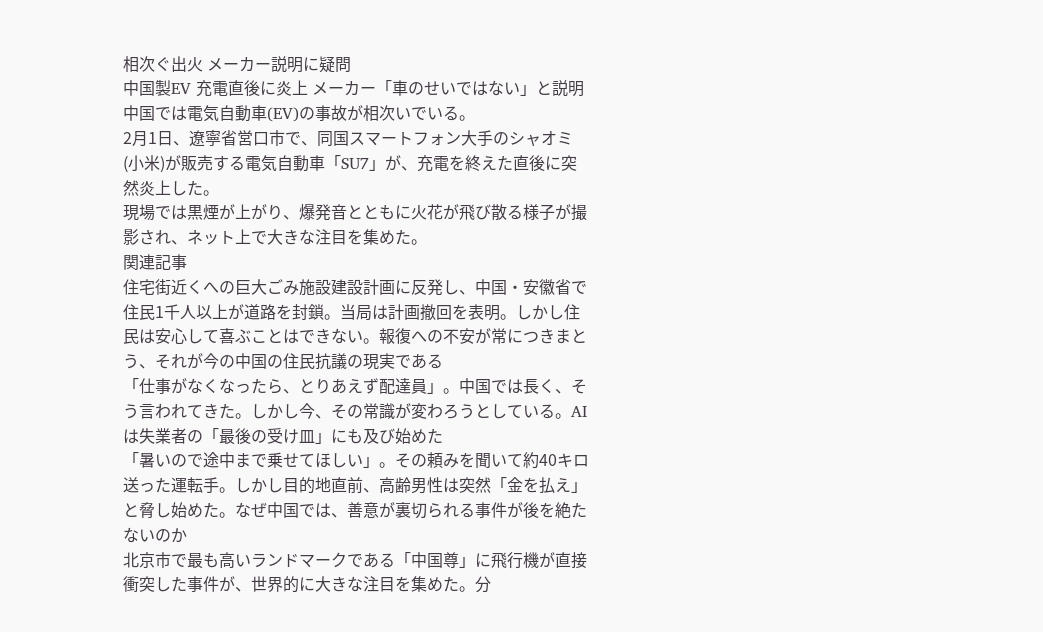相次ぐ出火 メーカー説明に疑問
中国製EV 充電直後に炎上 メーカー「車のせいではない」と説明
中国では電気自動車(EV)の事故が相次いでいる。
2月1日、遼寧省営口市で、同国スマートフォン大手のシャオミ(小米)が販売する電気自動車「SU7」が、充電を終えた直後に突然炎上した。
現場では黒煙が上がり、爆発音とともに火花が飛び散る様子が撮影され、ネット上で大きな注目を集めた。
関連記事
住宅街近くへの巨大ごみ施設建設計画に反発し、中国・安徽省で住民1千人以上が道路を封鎖。当局は計画撤回を表明。しかし住民は安心して喜ぶことはできない。報復への不安が常につきまとう、それが今の中国の住民抗議の現実である
「仕事がなくなったら、とりあえず配達員」。中国では長く、そう言われてきた。しかし今、その常識が変わろうとしている。AIは失業者の「最後の受け皿」にも及び始めた
「暑いので途中まで乗せてほしい」。その頼みを聞いて約40キロ送った運転手。しかし目的地直前、高齢男性は突然「金を払え」と脅し始めた。なぜ中国では、善意が裏切られる事件が後を絶たないのか
北京市で最も高いランドマークである「中国尊」に飛行機が直接衝突した事件が、世界的に大きな注目を集めた。分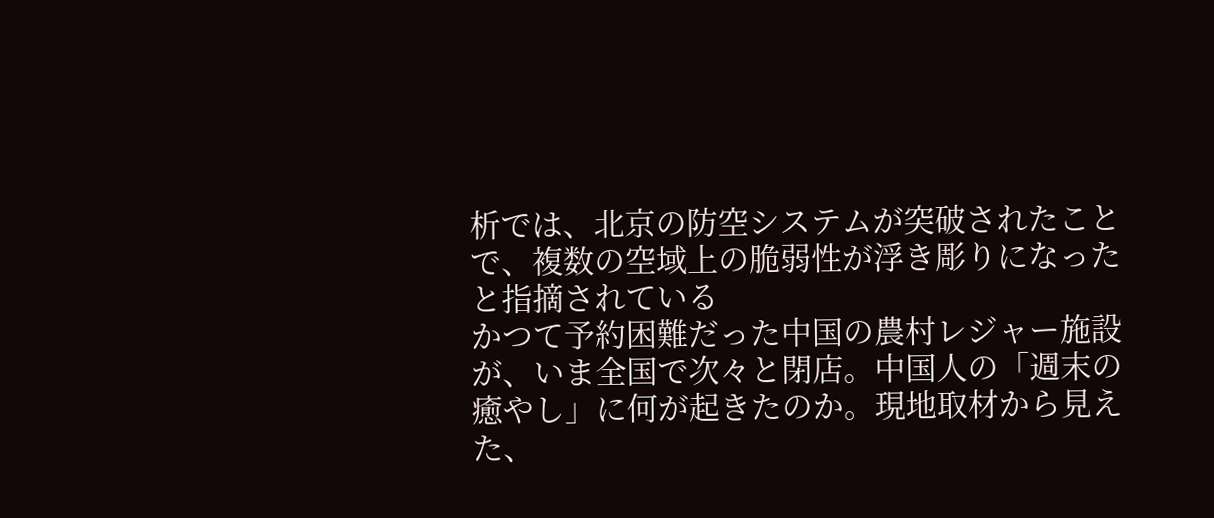析では、北京の防空システムが突破されたことで、複数の空域上の脆弱性が浮き彫りになったと指摘されている
かつて予約困難だった中国の農村レジャー施設が、いま全国で次々と閉店。中国人の「週末の癒やし」に何が起きたのか。現地取材から見えた、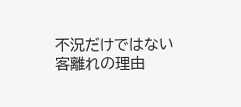不況だけではない客離れの理由